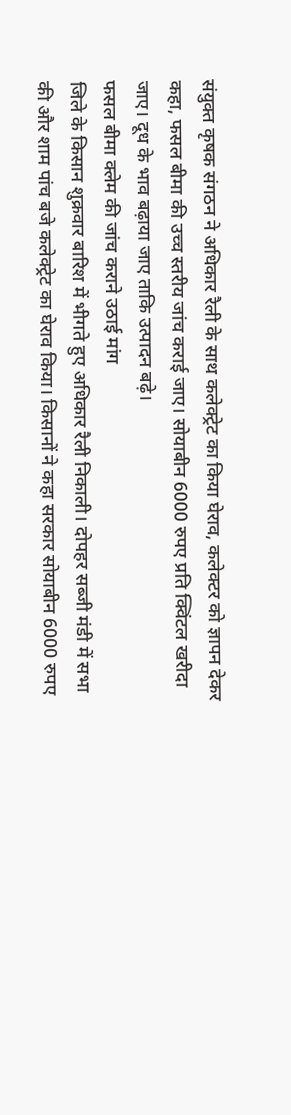संयुक्त कृषक संगठन ने अधिकार रैली के साथ कलेक्ट्रेट का किया घेराव, कलेक्टर को ज्ञापन देकर कहा, फसल बीमा की उच्च स्तरीय जांच कराई जाए। सोयाबीन 6000 रुपए प्रति क्विंटल खरीदा जाए। दूध के भाव बढ़ाया जाए ताकि उत्पादन बढ़े।
फसल बीमा क्लेम की जांच कराने उठाई मांग
जिले के किसान शुक्रवार बारिश में भीगते हुए अधिकार रैली निकाली। दोपहर सब्जी मंडी में सभा की और शाम पांच बजे कलेक्ट्रेट का घेराव किया। किसानों ने कहा सरकार सोयाबीन 6000 रुपए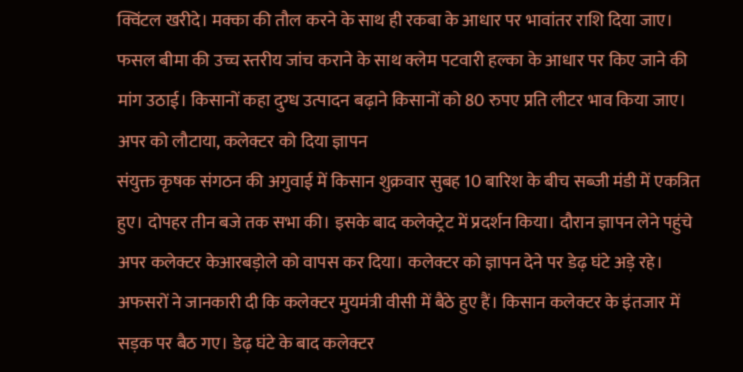क्विंटल खरीदे। मक्का की तौल करने के साथ ही रकबा के आधार पर भावांतर राशि दिया जाए। फसल बीमा की उच्च स्तरीय जांच कराने के साथ क्लेम पटवारी हल्का के आधार पर किए जाने की मांग उठाई। किसानों कहा दुग्ध उत्पादन बढ़ाने किसानों को 80 रुपए प्रति लीटर भाव किया जाए।
अपर को लौटाया, कलेक्टर को दिया ज्ञापन
संयुक्त कृषक संगठन की अगुवाई में किसान शुक्रवार सुबह 10 बारिश के बीच सब्जी मंडी में एकत्रित हुए। दोपहर तीन बजे तक सभा की। इसके बाद कलेक्ट्रेट में प्रदर्शन किया। दौरान ज्ञापन लेने पहुंचे अपर कलेक्टर केआरबड़ोले को वापस कर दिया। कलेक्टर को ज्ञापन देने पर डेढ़ घंटे अड़े रहे। अफसरों ने जानकारी दी कि कलेक्टर मुयमंत्री वीसी में बैठे हुए हैं। किसान कलेक्टर के इंतजार में सड़क पर बैठ गए। डेढ़ घंटे के बाद कलेक्टर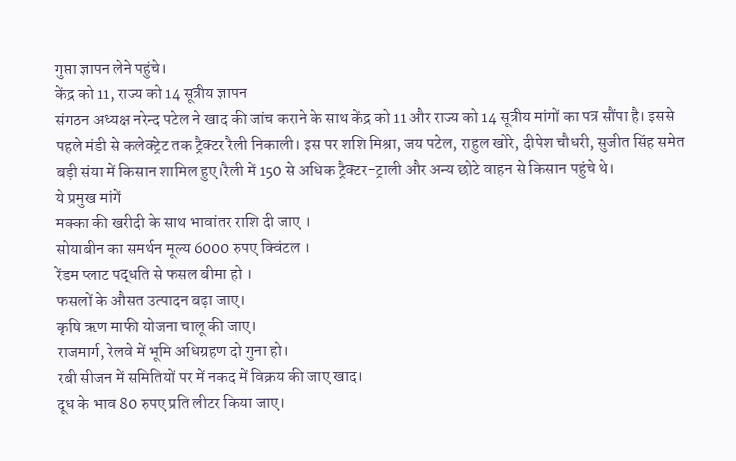गुप्ता ज्ञापन लेने पहुंचे।
केंद्र को 11, राज्य को 14 सूत्रीय ज्ञापन
संगठन अध्यक्ष नरेन्द पटेल ने खाद की जांच कराने के साथ केंद्र को 11 और राज्य को 14 सूत्रीय मांगों का पत्र सौंपा है। इससे पहले मंडी से कलेक्ट्रेट तक ट्रैक्टर रैली निकाली। इस पर शशि मिश्रा, जय पटेल, राहुल खोरे, दीपेश चौधरी, सुजीत सिंह समेत बड़ी संया में किसान शामिल हुए।रैली में 150 से अधिक ट्रैक्टर-ट्राली और अन्य छोटे वाहन से किसान पहुंचे थे।
ये प्रमुख मांगें
मक्का की खरीदी के साथ भावांतर राशि दी जाए ।
सोयाबीन का समर्थन मूल्य 6000 रुपए क्विंटल ।
रेंडम प्लाट पद्धति से फसल बीमा हो ।
फसलों के औसत उत्पादन बढ़ा जाए।
कृषि ऋण माफी योजना चालू की जाए।
राजमार्ग, रेलवे में भूमि अधिग्रहण दो गुना हो।
रबी सीजन में समितियों पर में नकद में विक्रय की जाए खाद।
दूध के भाव 80 रुपए प्रति लीटर किया जाए।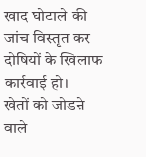खाद घोटाले की जांच विस्तृत कर दोषियों के खिलाफ कार्रवाई हो।
खेतों को जोडऩे वाले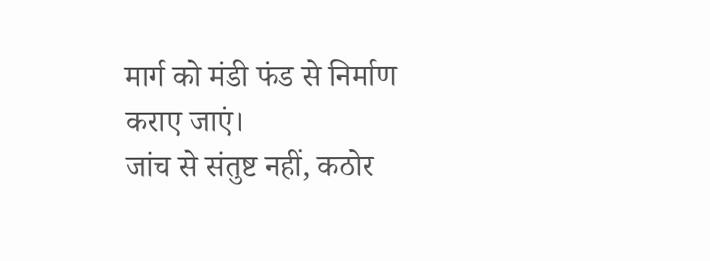मार्ग को मंडी फंड से निर्माण कराए जाएं।
जांच से संतुष्ट नहीं, कठोर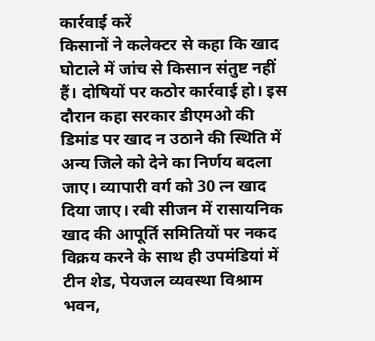कार्रवाई करें
किसानों ने कलेक्टर से कहा कि खाद घोटाले में जांच से किसान संतुष्ट नहीं हैं। दोषियों पर कठोर कार्रवाई हो। इस दौरान कहा सरकार डीएमओ की डिमांड पर खाद न उठाने की स्थिति में अन्य जिले को देने का निर्णय बदला जाए। व्यापारी वर्ग को 30 त्न खाद दिया जाए। रबी सीजन में रासायनिक खाद की आपूर्ति समितियों पर नकद विक्रय करने के साथ ही उपमंडियां में टीन शेड, पेयजल व्यवस्था विश्राम भवन,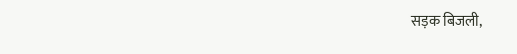सड़क बिजली,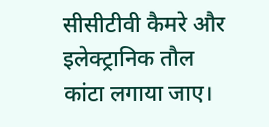सीसीटीवी कैमरे और इलेक्ट्रानिक तौल कांटा लगाया जाए।